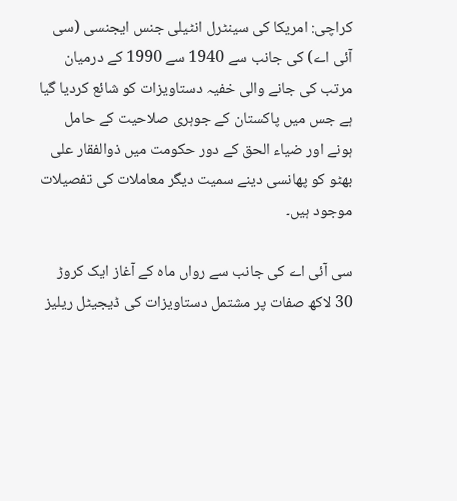کراچی: امریکا کی سینٹرل انٹیلی جنس ایجنسی (سی آئی اے) کی جانب سے 1940 سے 1990 کے درمیان مرتب کی جانے والی خفیہ دستاویزات کو شائع کردیا گیا ہے جس میں پاکستان کے جوہری صلاحیت کے حامل ہونے اور ضیاء الحق کے دور حکومت میں ذوالفقار علی بھٹو کو پھانسی دینے سمیت دیگر معاملات کی تفصیلات موجود ہیں۔

سی آئی اے کی جانب سے رواں ماہ کے آغاز ایک کروڑ 30 لاکھ صفات پر مشتمل دستاویزات کی ڈیجیٹل ریلیز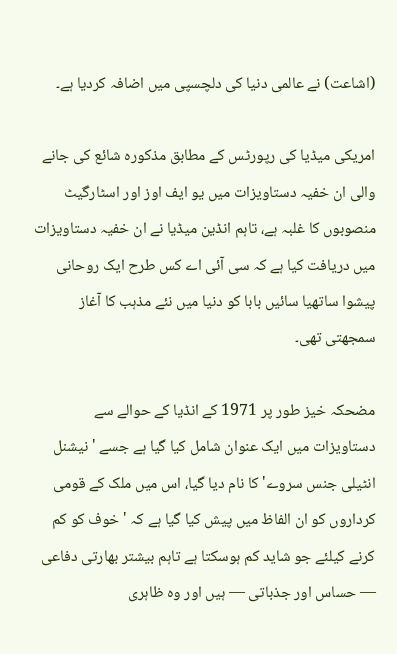(اشاعت) نے عالمی دنیا کی دلچسپی میں اضافہ کردیا ہے۔

امریکی میڈیا کی رپورٹس کے مطابق مذکورہ شائع کی جانے والی ان خفیہ دستاویزات میں یو ایف اوز اور اسٹارگیٹ منصوبوں کا غلبہ ہے، تاہم انڈین میڈیا نے ان خفیہ دستاویزات میں دریافت کیا ہے کہ سی آئی اے کس طرح ایک روحانی پیشوا ساتھیا سائیں بابا کو دنیا میں نئے مذہب کا آغاز سمجھتی تھی۔

مضحکہ خیز طور پر 1971 کے انڈیا کے حوالے سے دستاویزات میں ایک عنوان شامل کیا گیا ہے جسے 'نیشنل انٹیلی جنس سروے' کا نام دیا گیا، اس میں ملک کے قومی کرداروں کو ان الفاظ میں پیش کیا گیا ہے کہ 'خوف کو کم کرنے کیلئے جو شاید کم ہوسکتا ہے تاہم بیشتر بھارتی دفاعی — حساس اور جذباتی — ہیں اور وہ ظاہری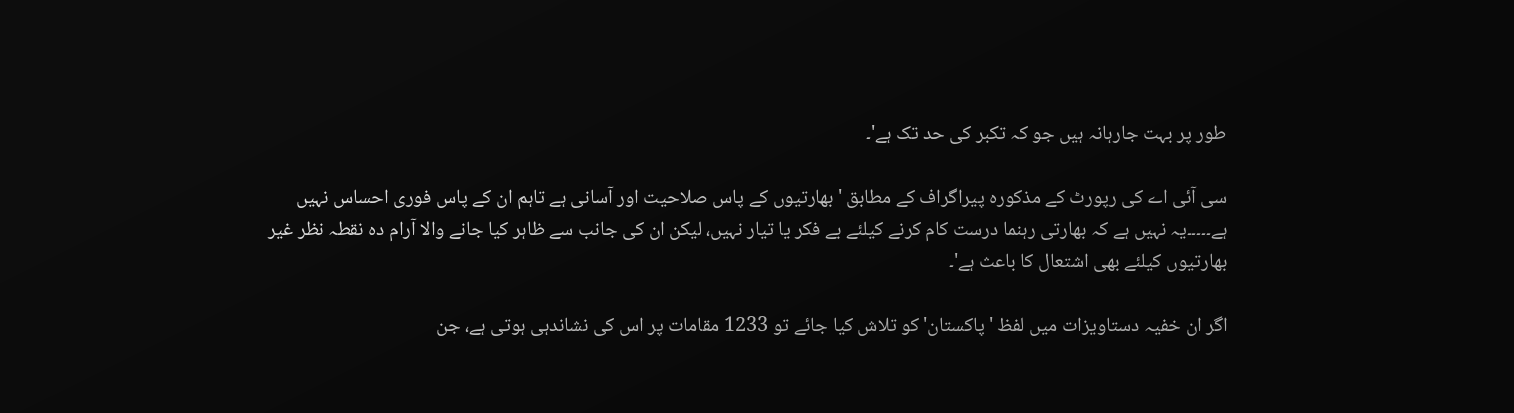طور پر بہت جارہانہ ہیں جو کہ تکبر کی حد تک ہے'۔

سی آئی اے کی رپورٹ کے مذکورہ پیراگراف کے مطابق 'بھارتیوں کے پاس صلاحیت اور آسانی ہے تاہم ان کے پاس فوری احساس نہیں ہے۔۔۔۔۔یہ نہیں ہے کہ بھارتی رہنما درست کام کرنے کیلئے بے فکر یا تیار نہیں، لیکن ان کی جانب سے ظاہر کیا جانے والا آرام دہ نقطہ نظر غیر بھارتیوں کیلئے بھی اشتعال کا باعث ہے'۔

اگر ان خفیہ دستاویزات میں لفظ 'پاکستان' کو تلاش کیا جائے تو 1233 مقامات پر اس کی نشاندہی ہوتی ہے، جن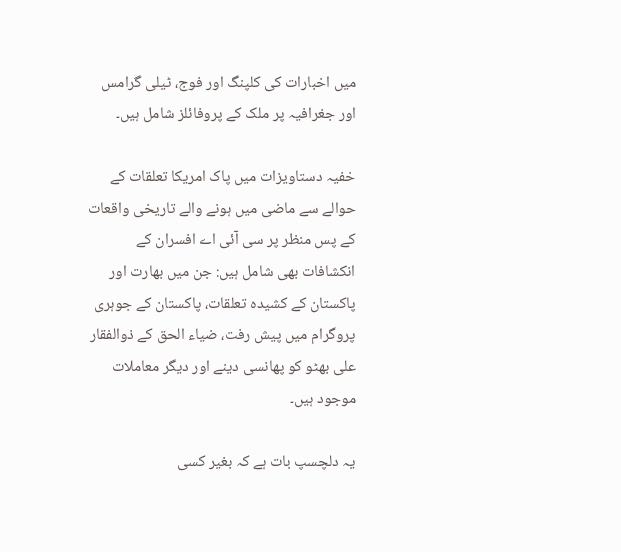میں اخبارات کی کلپنگ اور فوج، ٹیلی گرامس اور جغرافیہ پر ملک کے پروفائلز شامل ہیں۔

خفیہ دستاویزات میں پاک امریکا تعلقات کے حوالے سے ماضی میں ہونے والے تاریخی واقعات کے پس منظر پر سی آئی اے افسران کے انکشافات بھی شامل ہیں: جن میں بھارت اور پاکستان کے کشیدہ تعلقات، پاکستان کے جوہری پروگرام میں پیش رفت، ضیاء الحق کے ذوالفقار علی بھٹو کو پھانسی دینے اور دیگر معاملات موجود ہیں۔

یہ دلچسپ بات ہے کہ بغیر کسی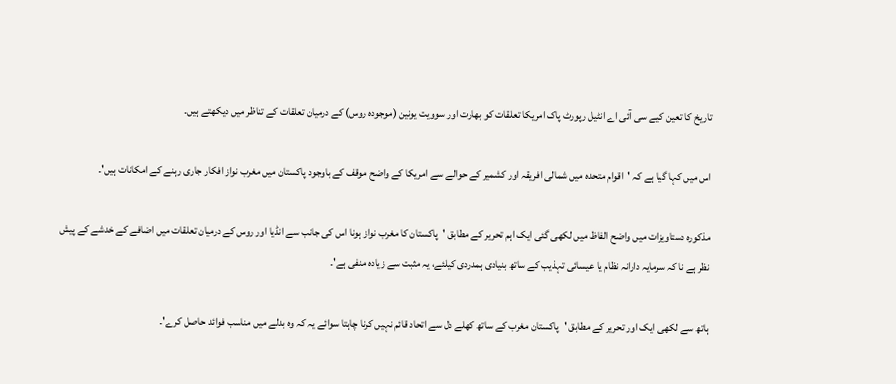تاریخ کا تعین کیے سی آئی اے انٹیل رپورٹ پاک امریکا تعلقات کو بھارت اور سوویت یونین (موجودہ روس) کے درمیان تعلقات کے تناظر میں دیکھتے ہیں۔

اس میں کہا گیا ہے کہ 'اقوام متحدہ میں شمالی افریقہ اور کشمیر کے حوالے سے امریکا کے واضح موقف کے باوجود پاکستان میں مغرب نواز افکار جاری رہنے کے امکانات ہیں'۔

مذکورہ دستاویزات میں واضح الفاظ میں لکھی گئی ایک اہم تحریر کے مطابق 'پاکستان کا مغرب نواز ہونا اس کی جانب سے انڈیا اور روس کے درمیان تعلقات میں اضافے کے خدشے کے پیش نظر ہے نا کہ سرمایہ دارانہ نظام یا عیسائی تہذیب کے ساتھ بنیادی ہمدردی کیلئے، یہ مثبت سے زیادہ منفی ہے'۔

ہاتھ سے لکھی ایک اور تحریر کے مطابق 'پاکستان مغرب کے ساتھ کھلے دل سے اتحاد قائم نہیں کرنا چاہتا سوائے یہ کہ وہ بدلے میں مناسب فوائد حاصل کرے'۔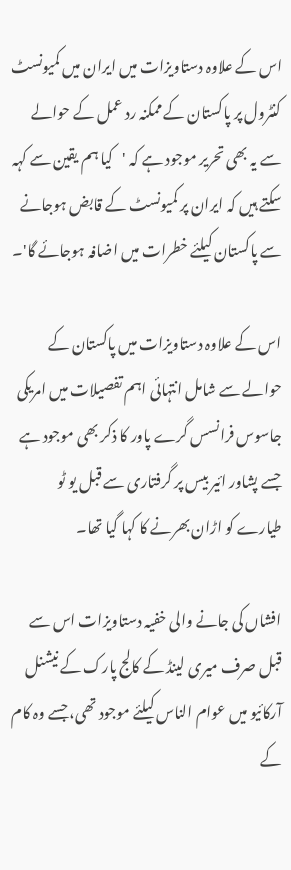اس کے علاوہ دستاویزات میں ایران میں کمیونسٹ کنٹرول پر پاکستان کے ممکنہ رد عمل کے حوالے سے یہ بھی تحریر موجود ہے کہ 'کیا ہم یقین سے کہہ سکتے ہیں کہ ایران پر کمیونسٹ کے قابض ہوجانے سے پاکستان کیلئے خطرات میں اضافہ ہوجائے گا'۔

اس کے علاوہ دستاویزات میں پاکستان کے حوالے سے شامل انتہائی اہم تفصیلات میں امریکی جاسوس فرانسس گرے پاور کا ذکر بھی موجود ہے جسے پشاور ائیر بیس پر گرفتاری سے قبل یو ٹو طیارے کو اڑان بھرنے کا کہا گیا تھا۔

افشاں کی جانے والی خفیہ دستاویزات اس سے قبل صرف میری لینڈ کے کالج پارک کے نیشنل آرکائیو میں عوام الناس کیلئے موجود تھی، جسے وہ کام کے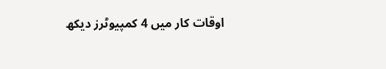اوقات کار میں 4 کمپیوٹرز دیکھ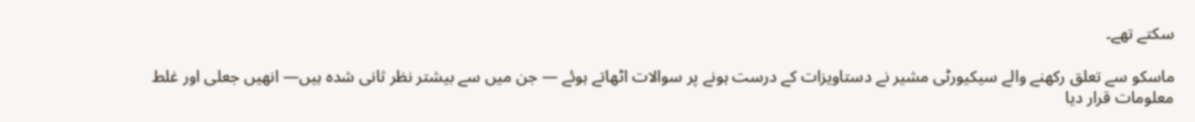سکتے تھے۔

ماسکو سے تعلق رکھنے والے سیکیورٹی مشیر نے دستاویزات کے درست ہونے پر سوالات اٹھاتے ہوئے — جن میں سے بیشتر نظر ثانی شدہ ہیں— انھیں جعلی اور غلط معلومات قرار دیا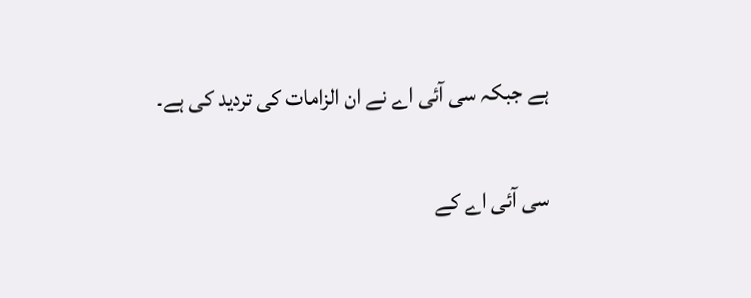ہے جبکہ سی آئی اے نے ان الزامات کی تردید کی ہے۔

سی آئی اے کے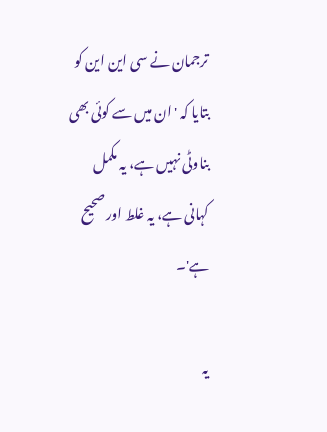ترجمان نے سی این این کو بتایا کہ 'ان میں سے کوئی بھی بناوٹی نہیں ہے، یہ مکمل کہانی ہے، یہ غلط اور صحیح ہے'۔

یہ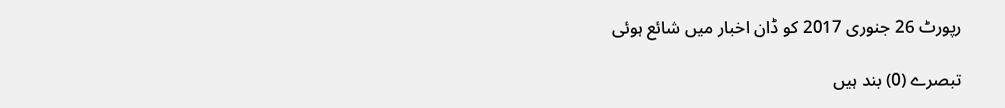رپورٹ 26 جنوری 2017 کو ڈان اخبار میں شائع ہوئی

تبصرے (0) بند ہیں